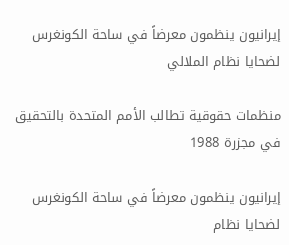إيرانيون ينظمون معرضاً في ساحة الكونغرس لضحايا نظام الملالي

منظمات حقوقية تطالب الأمم المتحدة بالتحقيق في مجزرة 1988

إيرانيون ينظمون معرضاً في ساحة الكونغرس لضحايا نظام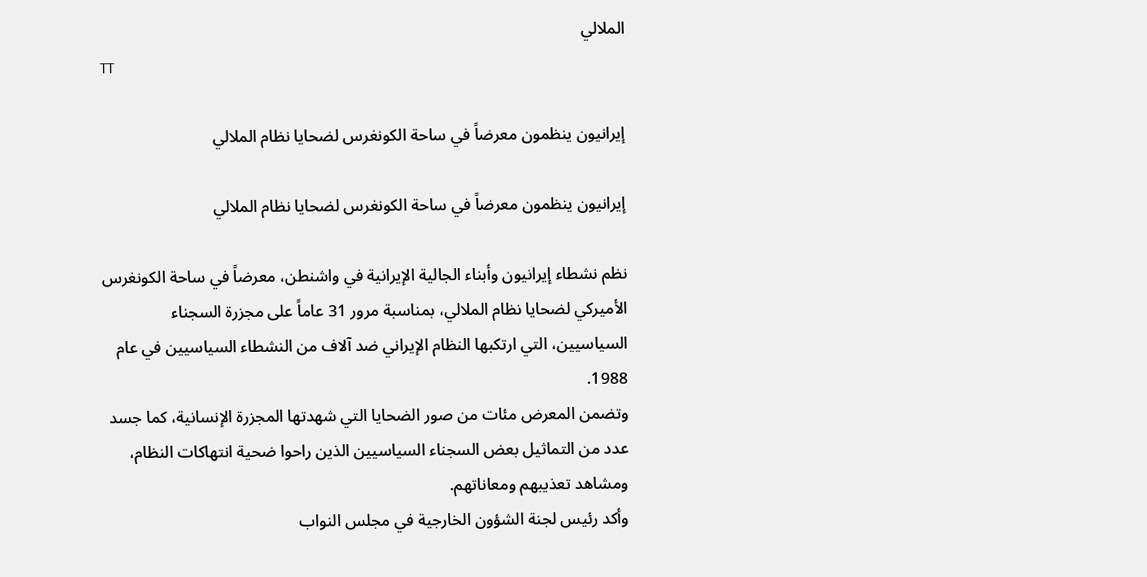الملالي
TT

إيرانيون ينظمون معرضاً في ساحة الكونغرس لضحايا نظام الملالي

إيرانيون ينظمون معرضاً في ساحة الكونغرس لضحايا نظام الملالي

نظم نشطاء إيرانيون وأبناء الجالية الإيرانية في واشنطن، معرضاً في ساحة الكونغرس الأميركي لضحايا نظام الملالي، بمناسبة مرور 31 عاماً على مجزرة السجناء السياسيين، التي ارتكبها النظام الإيراني ضد آلاف من النشطاء السياسيين في عام 1988.
وتضمن المعرض مئات من صور الضحايا التي شهدتها المجزرة الإنسانية، كما جسد عدد من التماثيل بعض السجناء السياسيين الذين راحوا ضحية انتهاكات النظام، ومشاهد تعذيبهم ومعاناتهم.
وأكد رئيس لجنة الشؤون الخارجية في مجلس النواب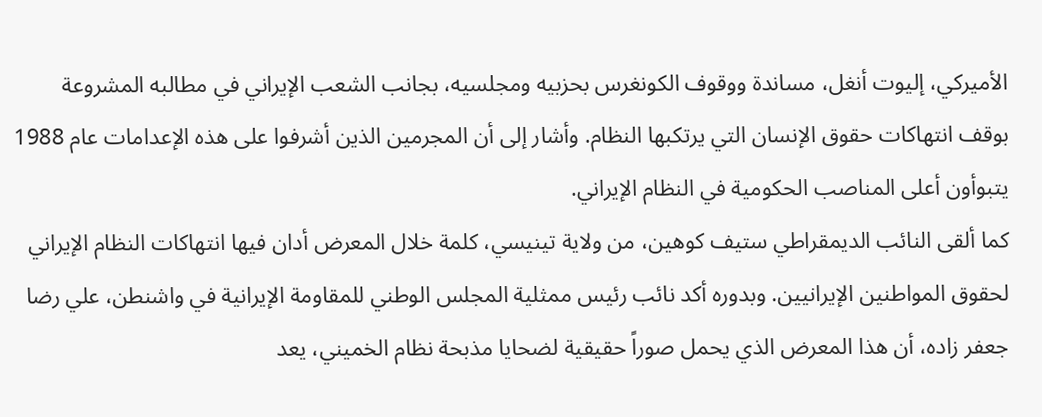الأميركي، إليوت أنغل، مساندة ووقوف الكونغرس بحزبيه ومجلسيه، بجانب الشعب الإيراني في مطالبه المشروعة بوقف انتهاكات حقوق الإنسان التي يرتكبها النظام. وأشار إلى أن المجرمين الذين أشرفوا على هذه الإعدامات عام 1988 يتبوأون أعلى المناصب الحكومية في النظام الإيراني.
كما ألقى النائب الديمقراطي ستيف كوهين، من ولاية تينيسي، كلمة خلال المعرض أدان فيها انتهاكات النظام الإيراني لحقوق المواطنين الإيرانيين. وبدوره أكد نائب رئيس ممثلية المجلس الوطني للمقاومة الإيرانية في واشنطن، علي رضا جعفر زاده، أن هذا المعرض الذي يحمل صوراً حقيقية لضحايا مذبحة نظام الخميني، يعد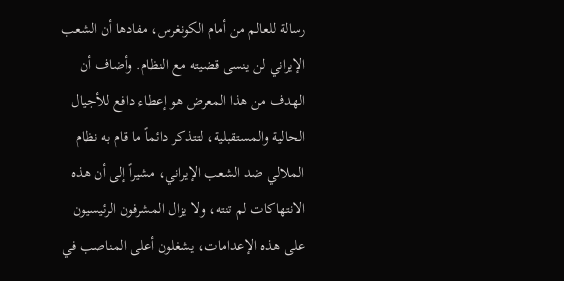رسالة للعالم من أمام الكونغرس، مفادها أن الشعب الإيراني لن ينسى قضيته مع النظام. وأضاف أن الهدف من هذا المعرض هو إعطاء دافع للأجيال الحالية والمستقبلية، لتتذكر دائماً ما قام به نظام الملالي ضد الشعب الإيراني، مشيراً إلى أن هذه الانتهاكات لم تنته، ولا يزال المشرفون الرئيسيون على هذه الإعدامات، يشغلون أعلى المناصب في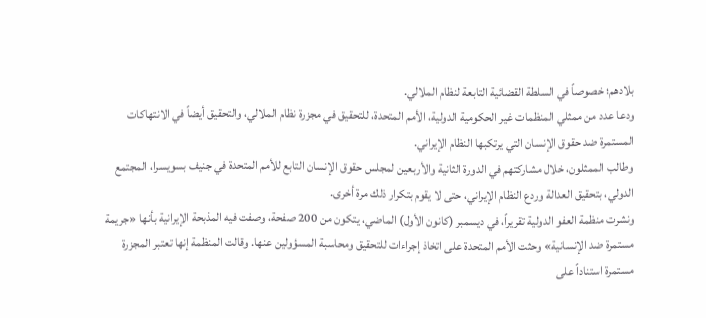بلادهم؛ خصوصاً في السلطة القضائية التابعة لنظام الملالي.
ودعا عدد من ممثلي المنظمات غير الحكومية الدولية، الأمم المتحدة، للتحقيق في مجزرة نظام الملالي، والتحقيق أيضاً في الانتهاكات المستمرة ضد حقوق الإنسان التي يرتكبها النظام الإيراني.
وطالب الممثلون، خلال مشاركتهم في الدورة الثانية والأربعين لمجلس حقوق الإنسان التابع للأمم المتحدة في جنيف بسويسرا، المجتمع الدولي، بتحقيق العدالة وردع النظام الإيراني، حتى لا يقوم بتكرار ذلك مرة أخرى.
ونشرت منظمة العفو الدولية تقريراً، في ديسمبر (كانون الأول) الماضي، يتكون من 200 صفحة، وصفت فيه المذبحة الإيرانية بأنها «جريمة مستمرة ضد الإنسانية» وحثت الأمم المتحدة على اتخاذ إجراءات للتحقيق ومحاسبة المسؤولين عنها. وقالت المنظمة إنها تعتبر المجزرة مستمرة استناداً على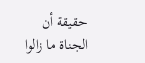حقيقة أن الجناة ما زالوا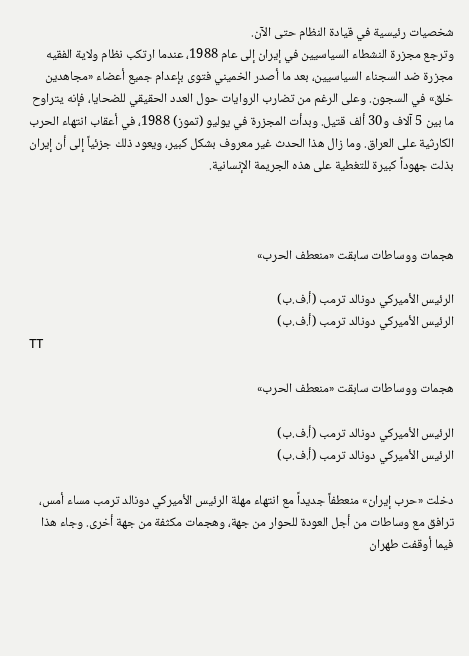شخصيات رئيسية في قيادة النظام حتى الآن.
وترجع مجزرة النشطاء السياسيين في إيران إلى عام 1988، عندما ارتكب نظام ولاية الفقيه مجزرة ضد السجناء السياسيين، بعد ما أصدر الخميني فتوى بإعدام جميع أعضاء «مجاهدين خلق» في السجون. وعلى الرغم من تضارب الروايات حول العدد الحقيقي للضحايا، فإنه يتراوح ما بين 5 آلاف و30 ألف قتيل. وبدأت المجزرة في يوليو (تموز) 1988، في أعقاب انتهاء الحرب الكارثية على العراق. وما زال هذا الحدث غير معروف بشكل كبير، ويعود ذلك جزئياً إلى أن إيران بذلت جهوداً كبيرة للتغطية على هذه الجريمة الإنسانية.



هجمات ووساطات سابقت «منعطف الحرب»

الرئيس الأميركي دونالد ترمب (أ.ف.ب)
الرئيس الأميركي دونالد ترمب (أ.ف.ب)
TT

هجمات ووساطات سابقت «منعطف الحرب»

الرئيس الأميركي دونالد ترمب (أ.ف.ب)
الرئيس الأميركي دونالد ترمب (أ.ف.ب)

دخلت «حرب إيران» منعطفاً جديداً مع انتهاء مهلة الرئيس الأميركي دونالد ترمب مساء أمس، ترافق مع وساطات من أجل العودة للحوار من جهة، وهجمات مكثفة من جهة أخرى. وجاء هذا فيما أوقفت طهران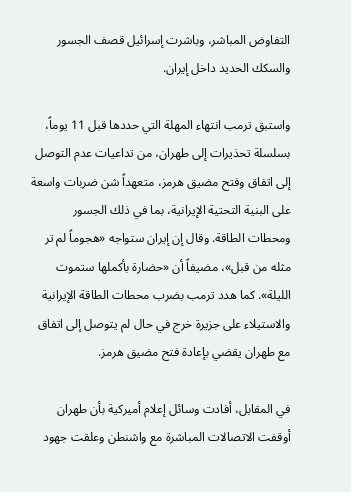التفاوض المباشر، وباشرت إسرائيل قصف الجسور والسكك الحديد داخل إيران.

واستبق ترمب انتهاء المهلة التي حددها قبل 11 يوماً، بسلسلة تحذيرات إلى طهران، من تداعيات عدم التوصل إلى اتفاق وفتح مضيق هرمز، متعهداً شن ضربات واسعة على البنية التحتية الإيرانية، بما في ذلك الجسور ومحطات الطاقة. وقال إن إيران ستواجه «هجوماً لم تر مثله من قبل»، مضيفاً أن «حضارة بأكملها ستموت الليلة». كما هدد ترمب بضرب محطات الطاقة الإيرانية والاستيلاء على جزيرة خرج في حال لم يتوصل إلى اتفاق مع طهران يقضي بإعادة فتح مضيق هرمز.

في المقابل، أفادت وسائل إعلام أميركية بأن طهران أوقفت الاتصالات المباشرة مع واشنطن وعلقت جهود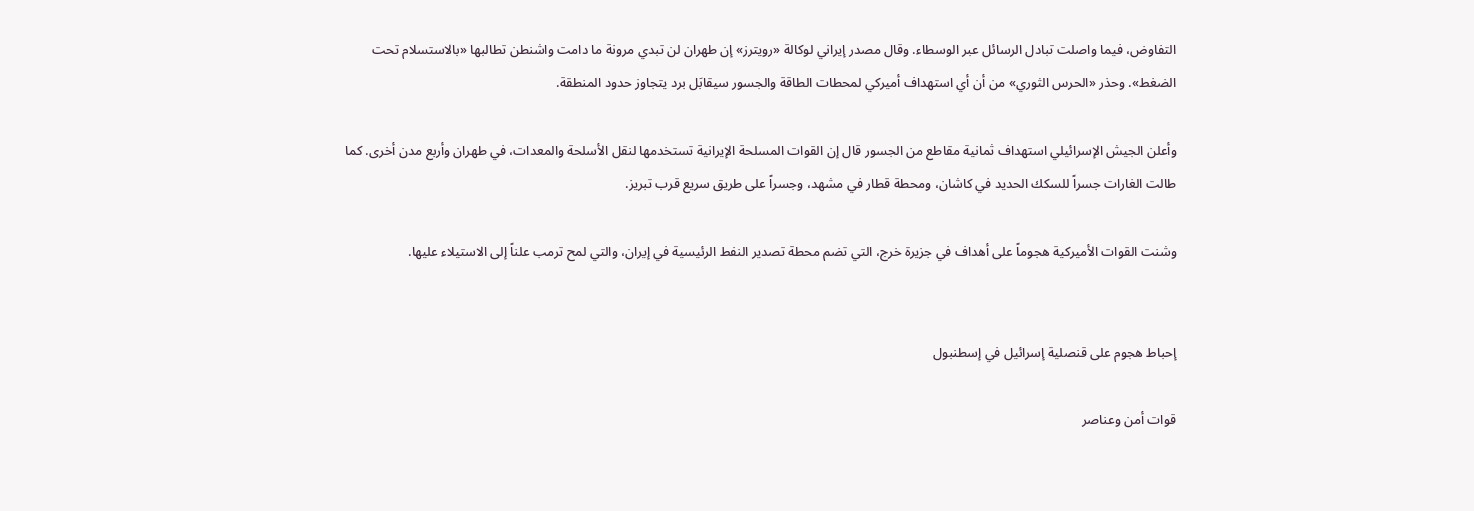التفاوض، فيما واصلت تبادل الرسائل عبر الوسطاء. وقال مصدر إيراني لوكالة «رويترز» إن طهران لن تبدي مرونة ما دامت واشنطن تطالبها «بالاستسلام تحت الضغط». وحذر «الحرس الثوري» من أن أي استهداف أميركي لمحطات الطاقة والجسور سيقابَل برد يتجاوز حدود المنطقة.

وأعلن الجيش الإسرائيلي استهداف ثمانية مقاطع من الجسور قال إن القوات المسلحة الإيرانية تستخدمها لنقل الأسلحة والمعدات، في طهران وأربع مدن أخرى. كما طالت الغارات جسراً للسكك الحديد في كاشان، ومحطة قطار في مشهد، وجسراً على طريق سريع قرب تبريز.

وشنت القوات الأميركية هجوماً على أهداف في جزيرة خرج، التي تضم محطة تصدير النفط الرئيسية في إيران، والتي لمح ترمب علناً إلى الاستيلاء عليها.


إحباط هجوم على قنصلية إسرائيل في إسطنبول

قوات أمن وعناصر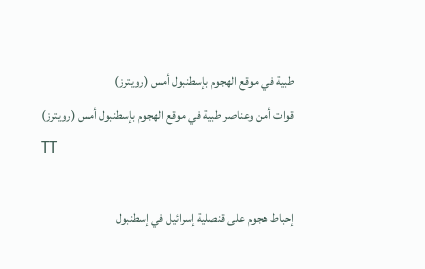طبية في موقع الهجوم بإسطنبول أمس (رويترز)
قوات أمن وعناصر طبية في موقع الهجوم بإسطنبول أمس (رويترز)
TT

إحباط هجوم على قنصلية إسرائيل في إسطنبول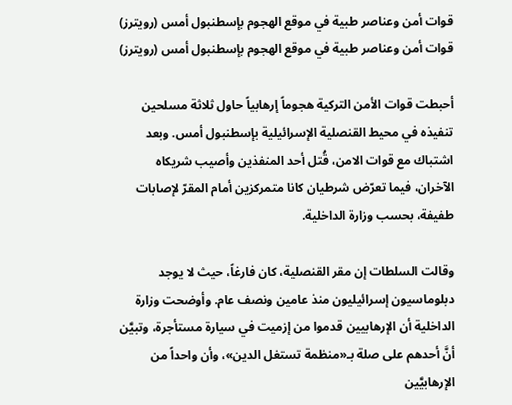قوات أمن وعناصر طبية في موقع الهجوم بإسطنبول أمس (رويترز)
قوات أمن وعناصر طبية في موقع الهجوم بإسطنبول أمس (رويترز)

أحبطت قوات الأمن التركية هجوماً إرهابياً حاول ثلاثة مسلحين تنفيذه في محيط القنصلية الإسرائيلية بإسطنبول أمس. وبعد اشتباك مع قوات الامن، قُتل أحد المنفذين وأصيب شريكاه الآخران، فيما تعرّض شرطيان كانا متمركزين أمام المقرّ لإصابات طفيفة، بحسب وزارة الداخلية.

وقالت السلطات إن مقر القنصلية، كان فارغاً، حيث لا يوجد دبلوماسيون إسرائيليون منذ عامين ونصف عام. وأوضحت وزارة الداخلية أن الإرهابيين قدموا من إزميت في سيارة مستأجرة، وتبيَّن أنَّ أحدهم على صلة بـ«منظمة تستغل الدين»، وأن واحداً من الإرهابيَّين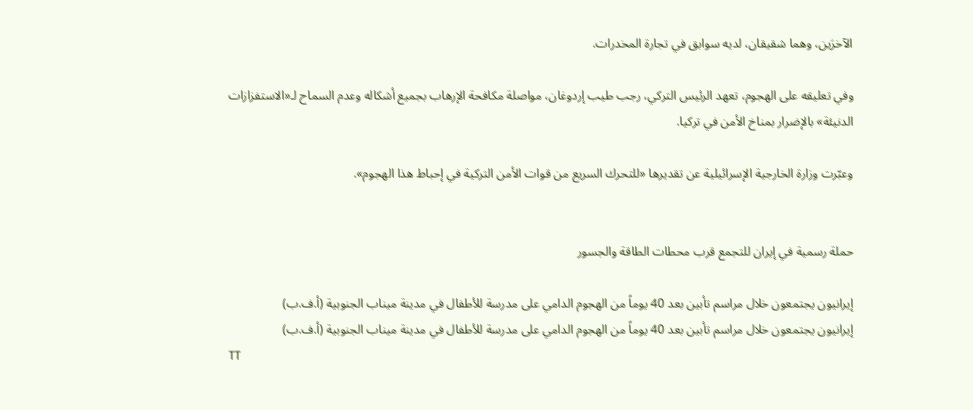الآخرَين، وهما شقيقان، لديه سوابق في تجارة المخدرات.

وفي تعليقه على الهجوم، تعهد الرئيس التركي، رجب طيب إردوغان، مواصلة مكافحة الإرهاب بجميع أشكاله وعدم السماح لـ«الاستفزازات الدنيئة» بالإضرار بمناخ الأمن في تركيا.

وعبّرت وزارة الخارجية الإسرائيلية عن تقديرها «للتحرك السريع من قوات الأمن التركية في إحباط هذا الهجوم».


حملة رسمية في إيران للتجمع قرب محطات الطاقة والجسور

إيرانيون يجتمعون خلال مراسم تأبين بعد 40 يوماً من الهجوم الدامي على مدرسة للأطفال في مدينة ميناب الجنوبية (أ.ف.ب)
إيرانيون يجتمعون خلال مراسم تأبين بعد 40 يوماً من الهجوم الدامي على مدرسة للأطفال في مدينة ميناب الجنوبية (أ.ف.ب)
TT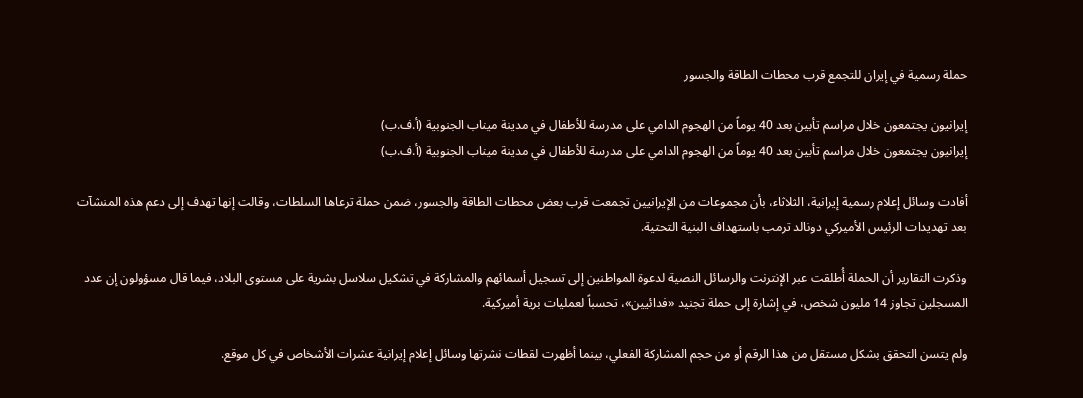حملة رسمية في إيران للتجمع قرب محطات الطاقة والجسور

إيرانيون يجتمعون خلال مراسم تأبين بعد 40 يوماً من الهجوم الدامي على مدرسة للأطفال في مدينة ميناب الجنوبية (أ.ف.ب)
إيرانيون يجتمعون خلال مراسم تأبين بعد 40 يوماً من الهجوم الدامي على مدرسة للأطفال في مدينة ميناب الجنوبية (أ.ف.ب)

أفادت وسائل إعلام رسمية إيرانية، الثلاثاء، بأن مجموعات من الإيرانيين تجمعت قرب بعض محطات الطاقة والجسور، ضمن حملة ترعاها السلطات، وقالت إنها تهدف إلى دعم هذه المنشآت بعد تهديدات الرئيس الأميركي دونالد ترمب باستهداف البنية التحتية.

وذكرت التقارير أن الحملة أُطلقت عبر الإنترنت والرسائل النصية لدعوة المواطنين إلى تسجيل أسمائهم والمشاركة في تشكيل سلاسل بشرية على مستوى البلاد، فيما قال مسؤولون إن عدد المسجلين تجاوز 14 مليون شخص، في إشارة إلى حملة تجنيد «فدائيين»، تحسباً لعمليات برية أميركية.

ولم يتسن التحقق بشكل مستقل من هذا الرقم أو من حجم المشاركة الفعلي، بينما أظهرت لقطات نشرتها وسائل إعلام إيرانية عشرات الأشخاص في كل موقع.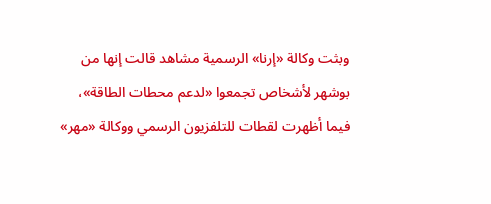وبثت وكالة «إرنا» الرسمية مشاهد قالت إنها من بوشهر لأشخاص تجمعوا «لدعم محطات الطاقة»، فيما أظهرت لقطات للتلفزيون الرسمي ووكالة «مهر»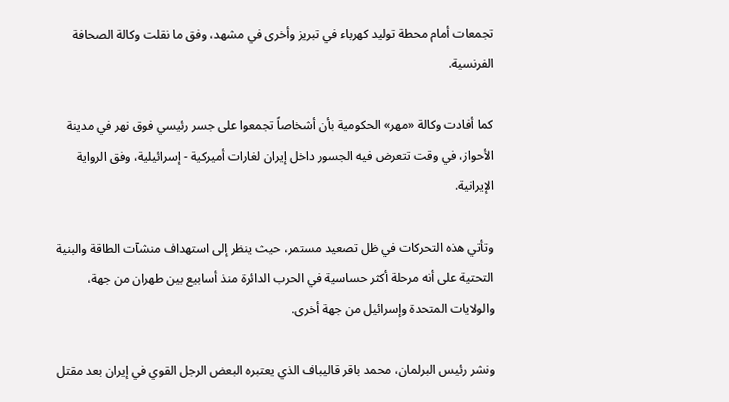تجمعات أمام محطة توليد كهرباء في تبريز وأخرى في مشهد، وفق ما نقلت وكالة الصحافة الفرنسية.

كما أفادت وكالة «مهر» الحكومية بأن أشخاصاً تجمعوا على جسر رئيسي فوق نهر في مدينة الأحواز، في وقت تتعرض فيه الجسور داخل إيران لغارات أميركية - إسرائيلية، وفق الرواية الإيرانية.

وتأتي هذه التحركات في ظل تصعيد مستمر، حيث ينظر إلى استهداف منشآت الطاقة والبنية التحتية على أنه مرحلة أكثر حساسية في الحرب الدائرة منذ أسابيع بين طهران من جهة، والولايات المتحدة وإسرائيل من جهة أخرى.

ونشر رئيس البرلمان، محمد باقر قاليباف الذي يعتبره البعض الرجل القوي في إيران بعد مقتل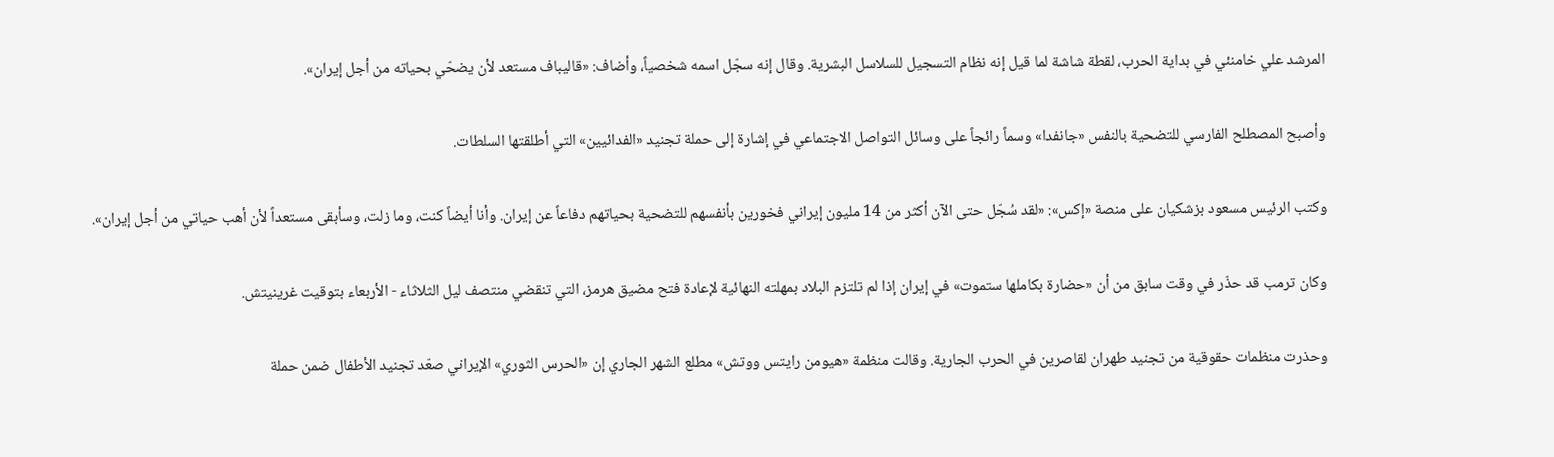المرشد علي خامنئي في بداية الحرب، لقطة شاشة لما قيل إنه نظام التسجيل للسلاسل البشرية. وقال إنه سجّل اسمه شخصياً، وأضاف: «قاليباف مستعد لأن يضحّي بحياته من أجل إيران».

وأصبح المصطلح الفارسي للتضحية بالنفس «جانفدا» وسماً رائجاً على وسائل التواصل الاجتماعي في إشارة إلى حملة تجنيد «الفدائيين» التي أطلقتها السلطات.

وكتب الرئيس مسعود بزشكيان على منصة «إكس»: «لقد سُجّل حتى الآن أكثر من 14 مليون إيراني فخورين بأنفسهم للتضحية بحياتهم دفاعاً عن إيران. وأنا أيضاً كنت، وما زلت، وسأبقى مستعداً لأن أهب حياتي من أجل إيران».

وكان ترمب قد حذّر في وقت سابق من أن «حضارة بكاملها ستموت» في إيران إذا لم تلتزم البلاد بمهلته النهائية لإعادة فتح مضيق هرمز، التي تنقضي منتصف ليل الثلاثاء - الأربعاء بتوقيت غرينيتش.

وحذرت منظمات حقوقية من تجنيد طهران لقاصرين في الحرب الجارية. وقالت منظمة «هيومن رايتس ووتش» مطلع الشهر الجاري إن «الحرس الثوري» الإيراني صعّد تجنيد الأطفال ضمن حملة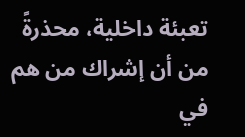تعبئة داخلية، محذرةً من أن إشراك من هم في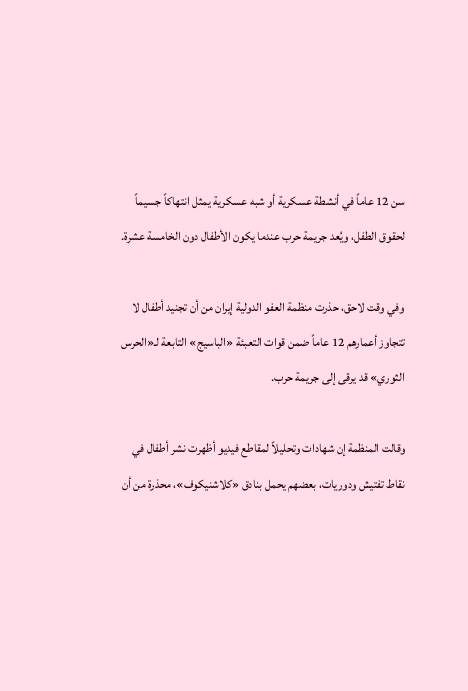سن 12 عاماً في أنشطة عسكرية أو شبه عسكرية يمثل انتهاكاً جسيماً لحقوق الطفل، ويُعد جريمة حرب عندما يكون الأطفال دون الخامسة عشرة.

وفي وقت لاحق، حذرت منظمة العفو الدولية إيران من أن تجنيد أطفال لا تتجاوز أعمارهم 12 عاماً ضمن قوات التعبئة «الباسيج» التابعة لـ«الحرس الثوري» قد يرقى إلى جريمة حرب.

وقالت المنظمة إن شهادات وتحليلاً لمقاطع فيديو أظهرت نشر أطفال في نقاط تفتيش ودوريات، بعضهم يحمل بنادق «كلاشنيكوف»، محذرة من أن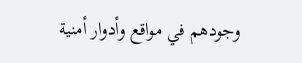وجودهم في مواقع وأدوار أمنية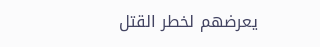يعرضهم لخطر القتل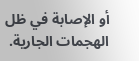أو الإصابة في ظل الهجمات الجارية.